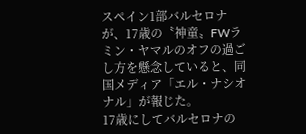スペイン1部バルセロナが、17歳の〝神童〟FWラミン・ヤマルのオフの過ごし方を懸念していると、同国メディア「エル・ナシオナル」が報じた。
17歳にしてバルセロナの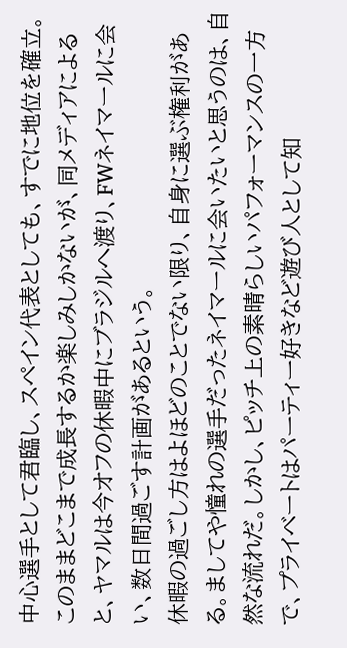中心選手として君臨し、スペイン代表としても、すでに地位を確立。このままどこまで成長するか楽しみしかないが、同メディアによると、ヤマルは今オフの休暇中にブラジルへ渡り、FWネイマールに会い、数日間過ごす計画があるという。
休暇の過ごし方はよほどのことでない限り、自身に選ぶ権利がある。ましてや憧れの選手だったネイマールに会いたいと思うのは、自然な流れだ。しかし、ピッチ上の素晴らしいパフォーマンスの一方で、プライベートはパーティー好きなど遊び人として知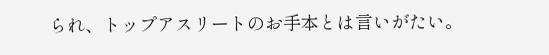られ、トップアスリートのお手本とは言いがたい。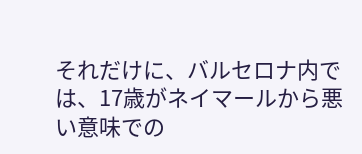それだけに、バルセロナ内では、17歳がネイマールから悪い意味での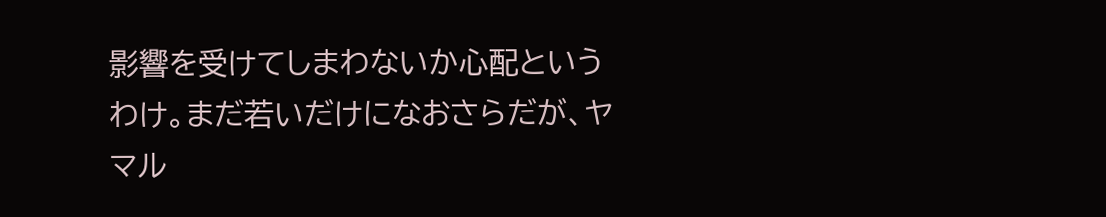影響を受けてしまわないか心配というわけ。まだ若いだけになおさらだが、ヤマル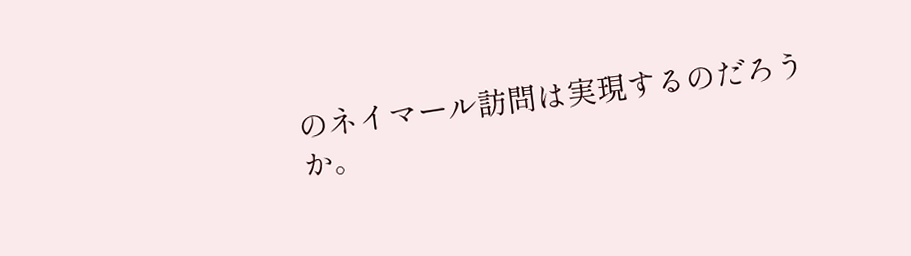のネイマール訪問は実現するのだろうか。